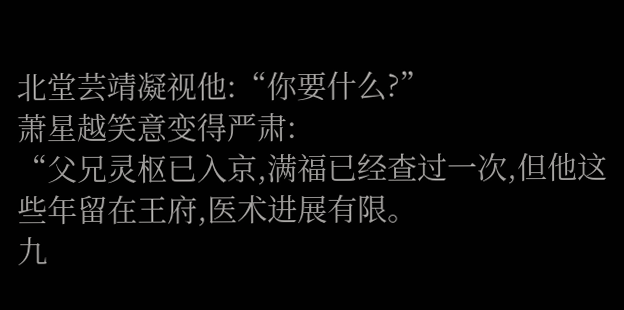北堂芸靖凝视他:“你要什么?”
萧星越笑意变得严肃:
“父兄灵枢已入京,满福已经查过一次,但他这些年留在王府,医术进展有限。
九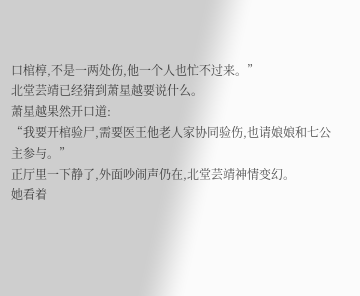口棺椁,不是一两处伤,他一个人也忙不过来。”
北堂芸靖已经猜到萧星越要说什么。
萧星越果然开口道:
“我要开棺验尸,需要医王他老人家协同验伤,也请娘娘和七公主参与。”
正厅里一下静了,外面吵闹声仍在,北堂芸靖神情变幻。
她看着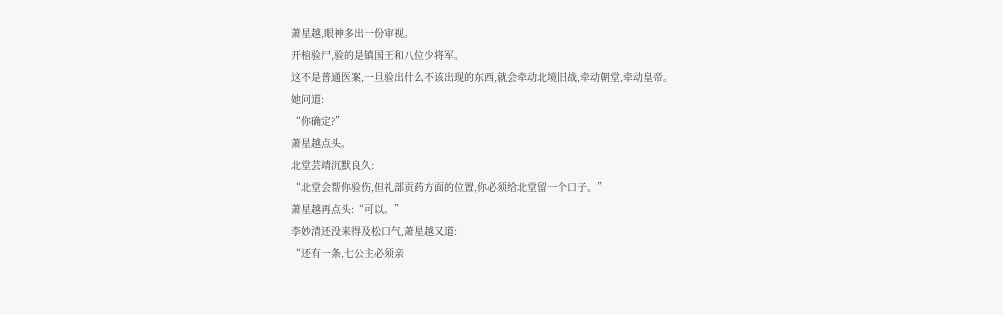萧星越,眼神多出一份审视。
开棺验尸,验的是镇国王和八位少将军。
这不是普通医案,一旦验出什么不该出现的东西,就会牵动北境旧战,牵动朝堂,牵动皇帝。
她问道:
“你确定?”
萧星越点头。
北堂芸靖沉默良久:
“北堂会帮你验伤,但礼部贡药方面的位置,你必须给北堂留一个口子。”
萧星越再点头:“可以。”
李妙清还没来得及松口气,萧星越又道:
“还有一条,七公主必须亲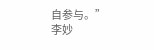自参与。”
李妙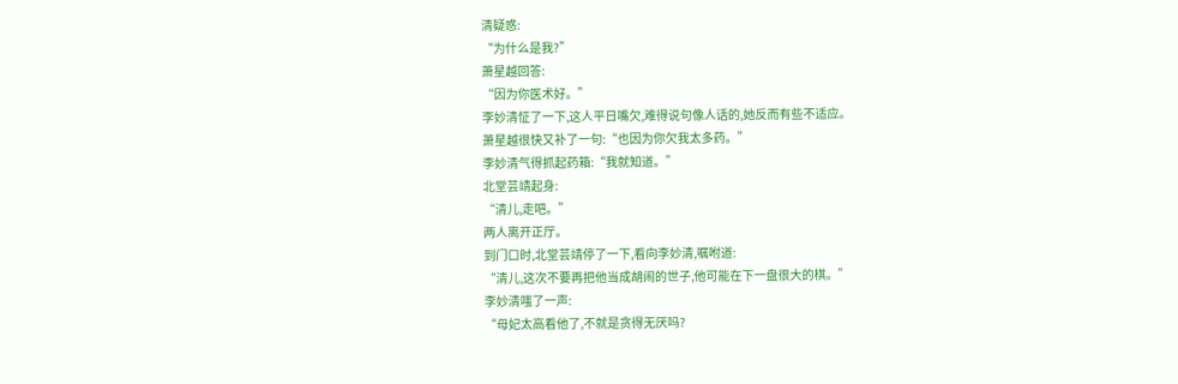清疑惑:
“为什么是我?”
萧星越回答:
“因为你医术好。”
李妙清怔了一下,这人平日嘴欠,难得说句像人话的,她反而有些不适应。
萧星越很快又补了一句:“也因为你欠我太多药。”
李妙清气得抓起药箱:“我就知道。”
北堂芸靖起身:
“清儿,走吧。”
两人离开正厅。
到门口时,北堂芸靖停了一下,看向李妙清,嘱咐道:
“清儿,这次不要再把他当成胡闹的世子,他可能在下一盘很大的棋。”
李妙清嗤了一声:
“母妃太高看他了,不就是贪得无厌吗?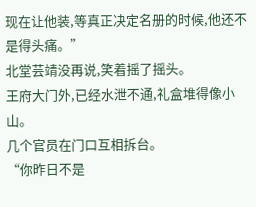现在让他装,等真正决定名册的时候,他还不是得头痛。”
北堂芸靖没再说,笑着摇了摇头。
王府大门外,已经水泄不通,礼盒堆得像小山。
几个官员在门口互相拆台。
“你昨日不是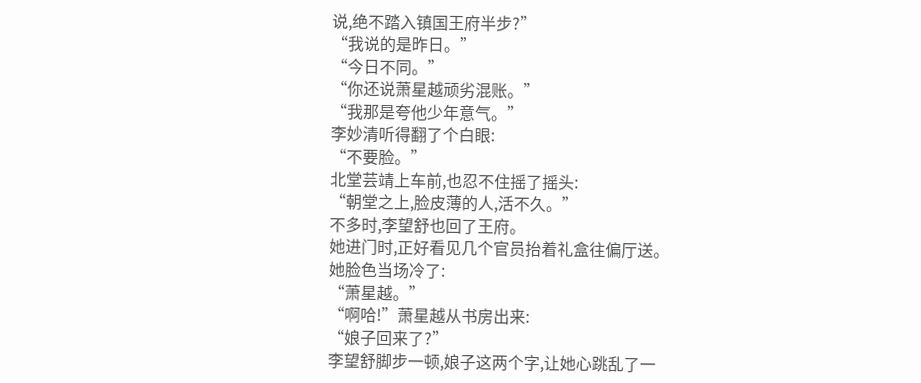说,绝不踏入镇国王府半步?”
“我说的是昨日。”
“今日不同。”
“你还说萧星越顽劣混账。”
“我那是夸他少年意气。”
李妙清听得翻了个白眼:
“不要脸。”
北堂芸靖上车前,也忍不住摇了摇头:
“朝堂之上,脸皮薄的人,活不久。”
不多时,李望舒也回了王府。
她进门时,正好看见几个官员抬着礼盒往偏厅送。
她脸色当场冷了:
“萧星越。”
“啊哈!”萧星越从书房出来:
“娘子回来了?”
李望舒脚步一顿,娘子这两个字,让她心跳乱了一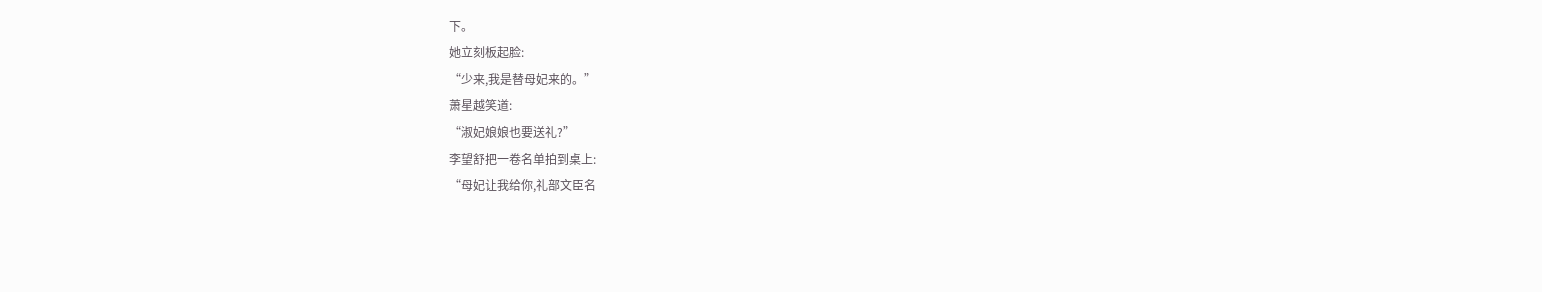下。
她立刻板起脸:
“少来,我是替母妃来的。”
萧星越笑道:
“淑妃娘娘也要送礼?”
李望舒把一卷名单拍到桌上:
“母妃让我给你,礼部文臣名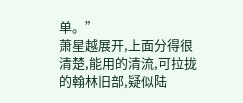单。”
萧星越展开,上面分得很清楚,能用的清流,可拉拢的翰林旧部,疑似陆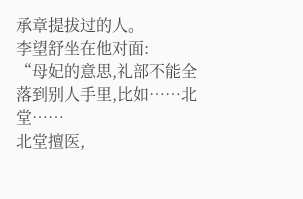承章提拔过的人。
李望舒坐在他对面:
“母妃的意思,礼部不能全落到别人手里,比如……北堂……
北堂擅医,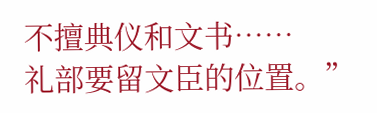不擅典仪和文书……
礼部要留文臣的位置。”